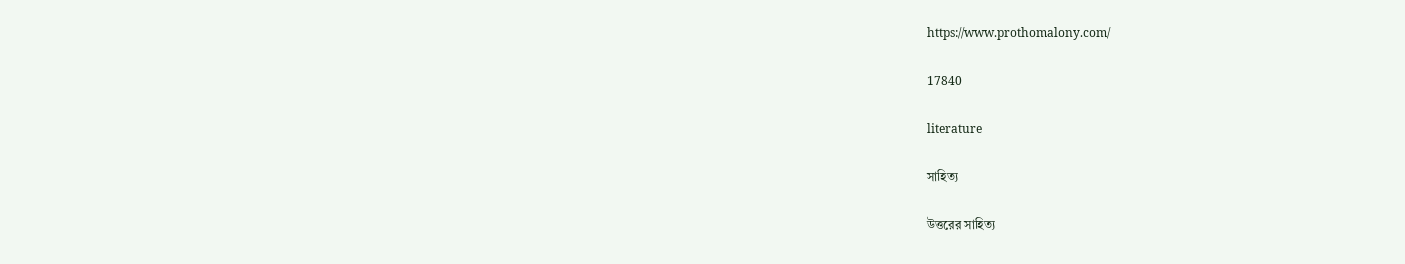https://www.prothomalony.com/

17840

literature

সাহিত্য

উত্তরের সাহিত‍্য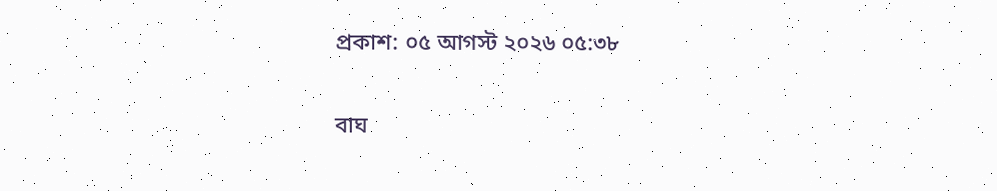প্রকাশ: ০৫ আগস্ট ২০২৬ ০৫:৩৮

বাঘ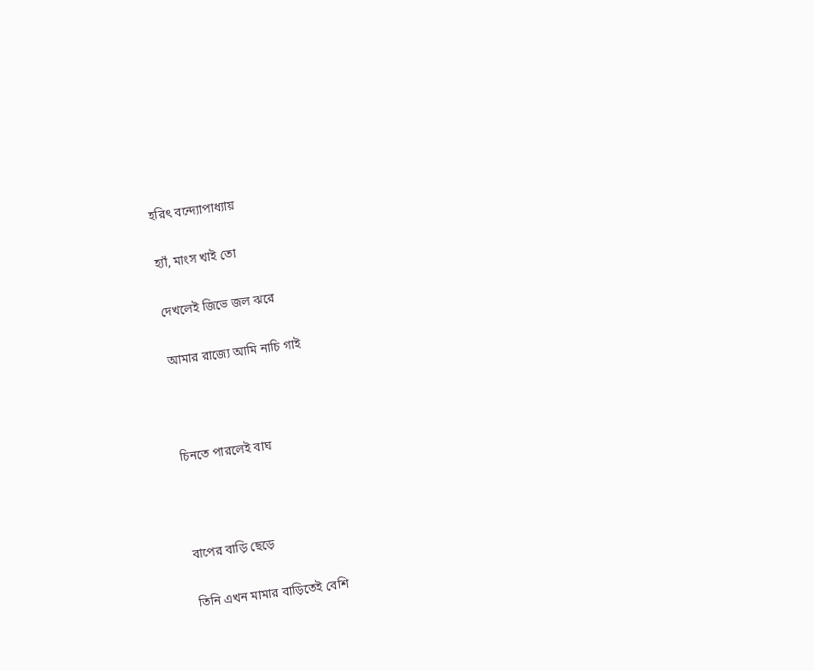হরিৎ বন্দ্যোপাধ্যায়

হ্যাঁ, মাংস খাই তো

দেখলেই জিভে জল ঝরে

আমার রাজ্যে আমি নাচি গাই



চিনতে পারলেই বাঘ



বাপের বাড়ি ছেড়ে

তিনি এখন মামার বাড়িতেই বেশি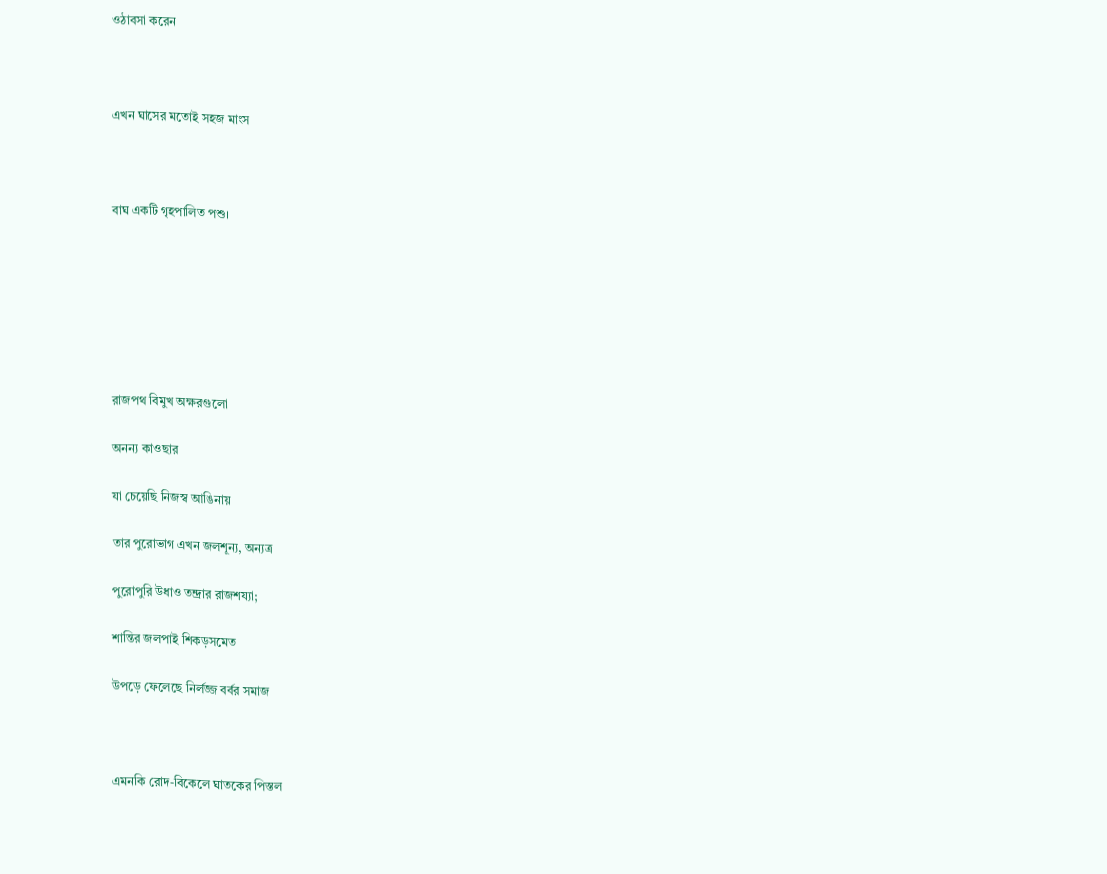ওঠাবসা করেন



এখন ঘাসের মতোই সহজ মাংস



বাঘ একটি গৃহপালিত পশু।







রাজপথ বিমুখ অক্ষরগুলো

অনন্য কাওছার

যা চেয়েছি নিজস্ব আঙিনায়

তার পুরোভাগ এখন জলশূন্য, অন্যত্র

পুরোপুরি উধাও তন্দ্রার রাজশয্যা;

শান্তির জলপাই শিকড়সমেত

উপড়ে ফেলেছে নির্লজ্জ বর্বর সমাজ



এমনকি রোদ-বিকেলে ঘাতকের পিস্তল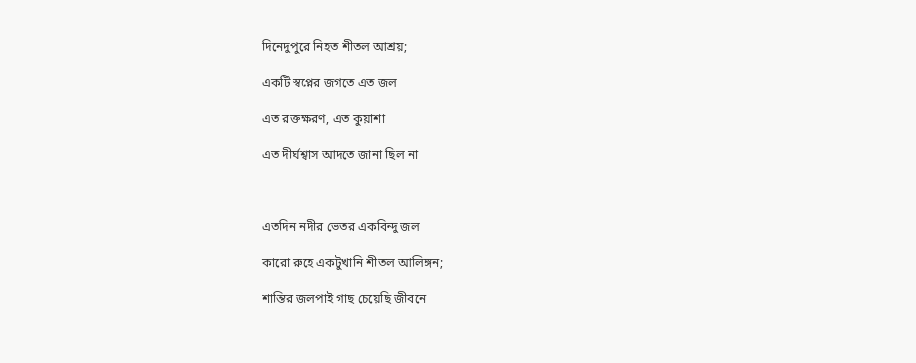দিনেদুপুরে নিহত শীতল আশ্রয়;

একটি স্বপ্নের জগতে এত জল

এত রক্তক্ষরণ, এত কুয়াশা

এত দীর্ঘশ্বাস আদতে জানা ছিল না



এতদিন নদীর ভেতর একবিন্দু জল

কারো রুহে একটুখানি শীতল আলিঙ্গন;

শান্তির জলপাই গাছ চেয়েছি জীবনে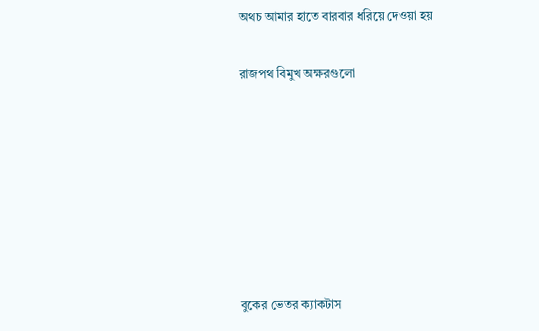অথচ আমার হাতে বারবার ধরিয়ে দেওয়া হয়

রাজপথ বিমুখ অক্ষরগুলো







বুকের ভেতর ক্যাকটাস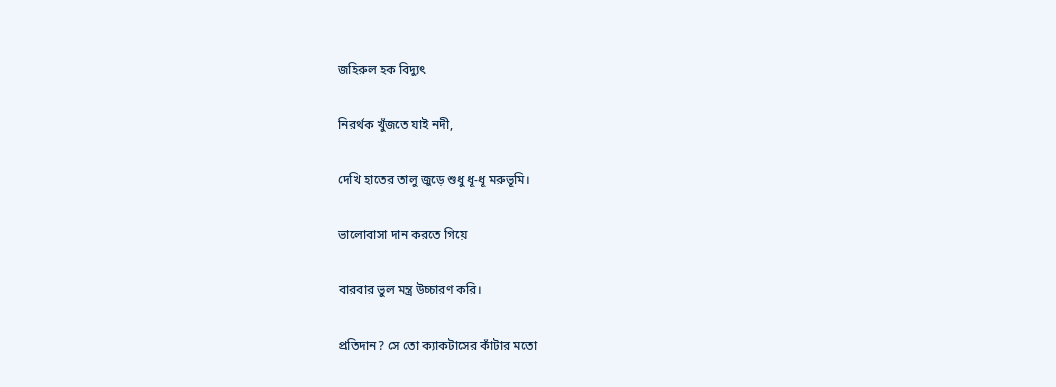জহিরুল হক বিদ্যুৎ

নিরর্থক খুঁজতে যাই নদী,

দেখি হাতের তালু জুড়ে শুধু ধূ-ধূ মরুভূমি।

ভালোবাসা দান করতে গিয়ে

বারবার ভুল মন্ত্র উচ্চারণ করি।

প্রতিদান? সে তো ক্যাকটাসের কাঁটার মতো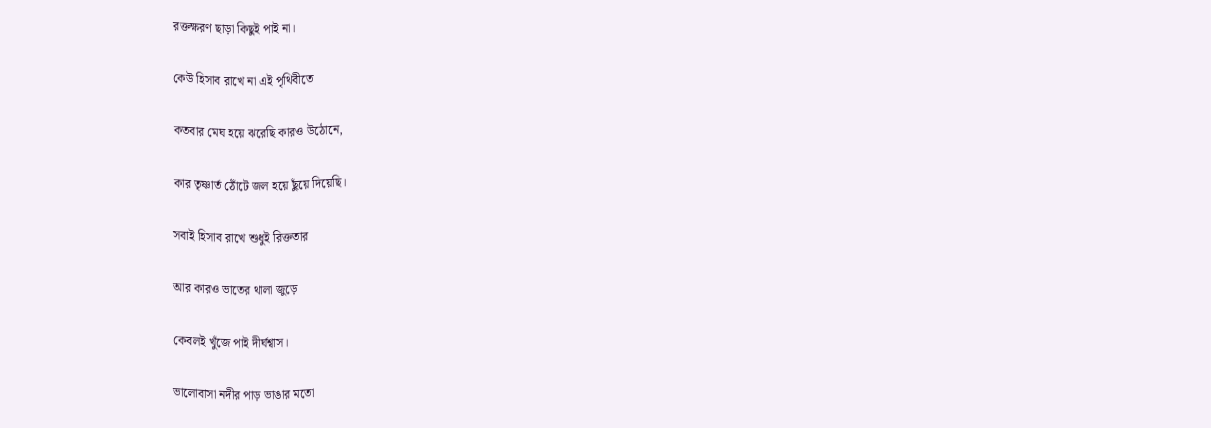রক্তক্ষরণ ছাড়া কিছুই পাই না।

কেউ হিসাব রাখে না এই পৃথিবীতে

কতবার মেঘ হয়ে ঝরেছি কারও উঠোনে,

কার তৃষ্ণার্ত ঠোঁটে জল হয়ে ছুঁয়ে দিয়েছি।

সবাই হিসাব রাখে শুধুই রিক্ততার

আর কারও ভাতের থালা জুড়ে

কেবলই খুঁজে পাই দীর্ঘশ্বাস।

ভালোবাসা নদীর পাড় ভাঙার মতো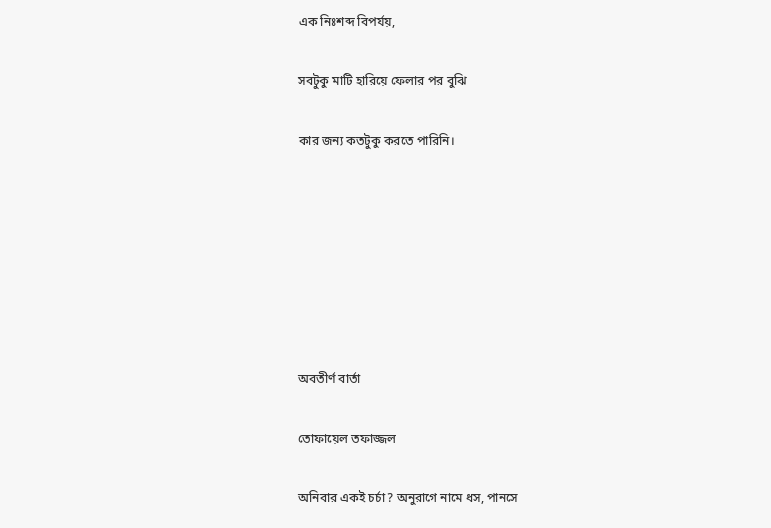এক নিঃশব্দ বিপর্যয়,

সবটুকু মাটি হারিয়ে ফেলার পর বুঝি

কার জন্য কতটুকু করতে পারিনি।







অবতীর্ণ বার্তা

তোফায়েল তফাজ্জল

অনিবার একই চর্চা? অনুরাগে নামে ধস, পানসে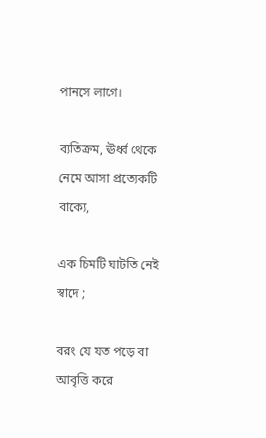পানসে লাগে।

ব্যতিক্রম, ঊর্ধ্ব থেকে নেমে আসা প্রত্যেকটি বাক্যে,

এক চিমটি ঘাটতি নেই স্বাদে ;

বরং যে যত পড়ে বা আবৃত্তি করে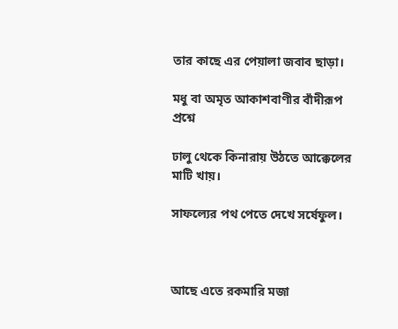তার কাছে এর পেয়ালা জবাব ছাড়া।

মধু বা অমৃত আকাশবাণীর বাঁদীরূপ প্রশ্নে

ঢালু থেকে কিনারায় উঠতে আক্কেলের মাটি খায়।

সাফল্যের পথ পেতে দেখে সর্ষেফুল।



আছে এতে রকমারি মজা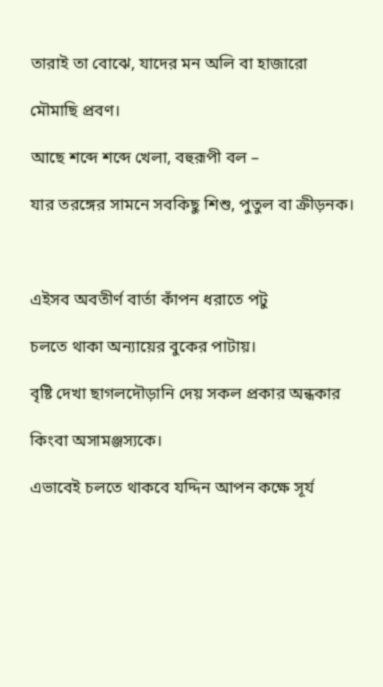তারাই তা বোঝে, যাদের মন অলি বা হাজারো

মৌমাছি প্রবণ।

আছে শব্দে শব্দে খেলা, বহুরূপী বল –

যার তরঙ্গের সামনে সবকিছু শিশু, পুতুল বা ক্রীড়নক।



এইসব অবতীর্ণ বার্তা কাঁপন ধরাতে পটু

চলতে থাকা অন্যায়ের বুকের পাটায়।

বৃষ্টি দেখা ছাগলদৌড়ানি দেয় সকল প্রকার অন্ধকার

কিংবা অসামঞ্জস্যকে।

এভাবেই চলতে থাকবে যদ্দিন আপন কক্ষে সূর্য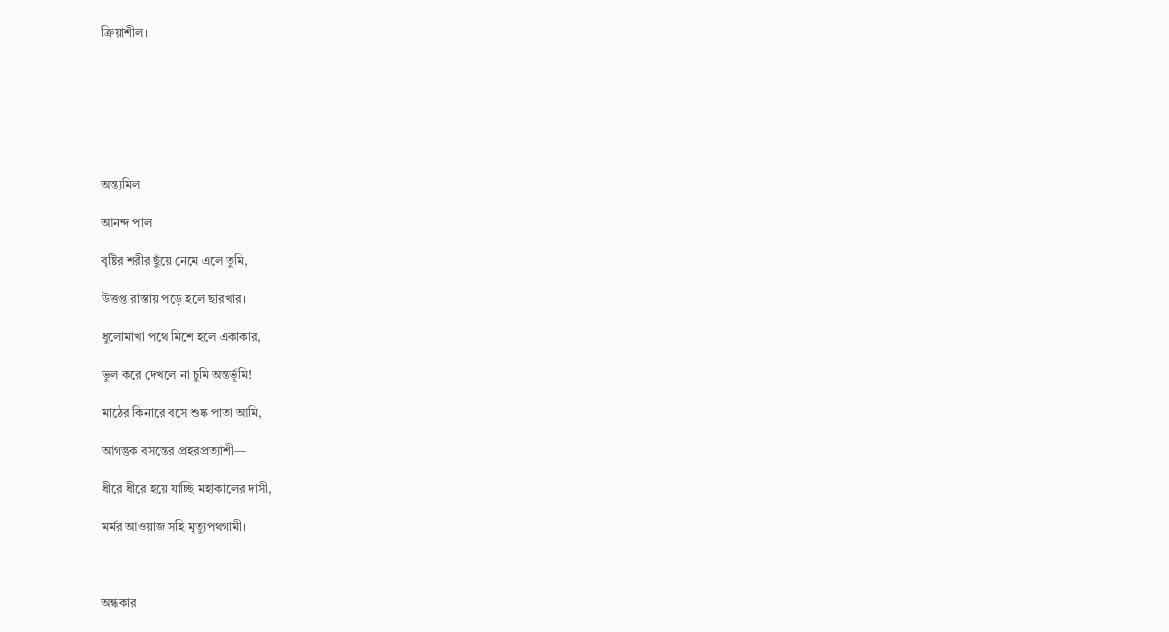ক্রিয়াশীল।







অন্ত্যমিল

আনন্দ পাল

বৃষ্টির শরীর ছুঁয়ে নেমে এলে তুমি,

উত্তপ্ত রাস্তায় পড়ে হলে ছারখার।

ধুলোমাখা পথে মিশে হলে একাকার,

ভুল করে দেখলে না চুমি অন্তর্ভূমি!

মাঠের কিনারে বসে শুষ্ক পাতা আমি,

আগন্তুক বসন্তের প্রহরপ্রত্যাশী—

ধীরে ধীরে হয়ে যাচ্ছি মহাকালের দাসী,

মর্মর আওয়াজ সহি মৃত্যুপথগামী।



অন্ধকার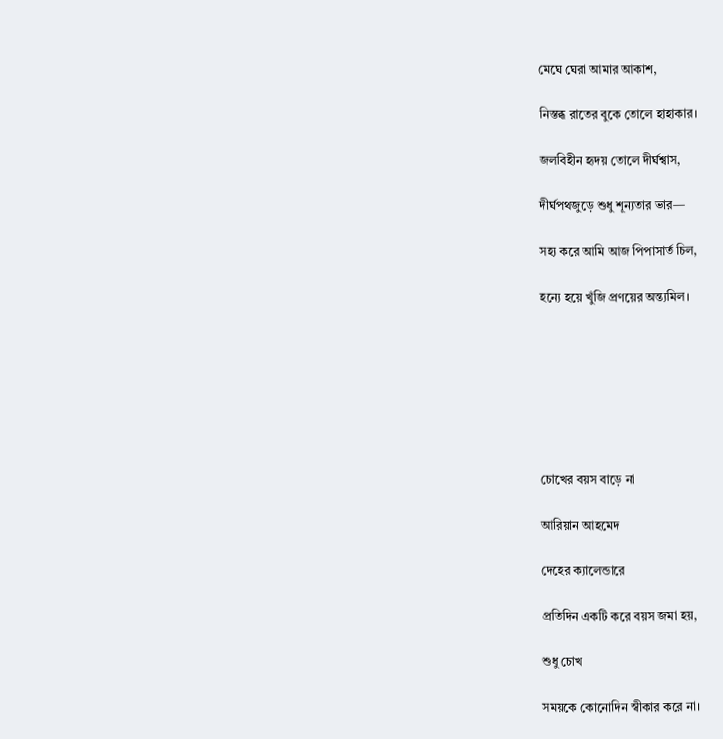মেঘে ঘেরা আমার আকাশ,

নিস্তব্ধ রাতের বুকে তোলে হাহাকার।

জলবিহীন হৃদয় তোলে দীর্ঘশ্বাস,

দীর্ঘপথজুড়ে শুধু শূন্যতার ভার—

সহ্য করে আমি আজ পিপাসার্ত চিল,

হন্যে হয়ে খুঁজি প্রণয়ের অন্ত্যমিল।







চোখের বয়স বাড়ে না

আরিয়ান আহমেদ

দেহের ক্যালেন্ডারে

প্রতিদিন একটি করে বয়স জমা হয়,

শুধু চোখ

সময়কে কোনোদিন স্বীকার করে না।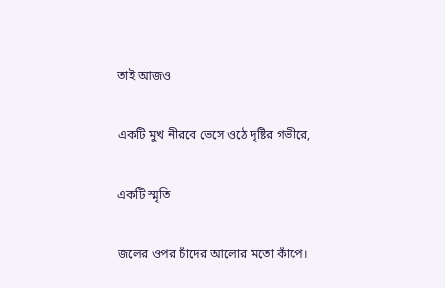তাই আজও

একটি মুখ নীরবে ভেসে ওঠে দৃষ্টির গভীরে,

একটি স্মৃতি

জলের ওপর চাঁদের আলোর মতো কাঁপে।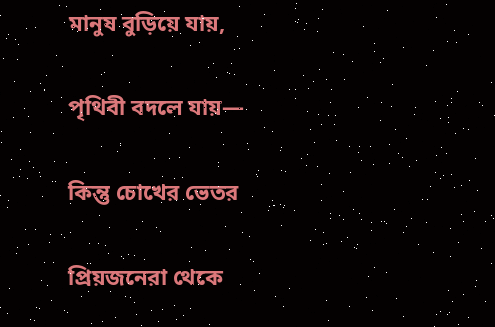মানুষ বুড়িয়ে যায়,

পৃথিবী বদলে যায়—

কিন্তু চোখের ভেতর

প্রিয়জনেরা থেকে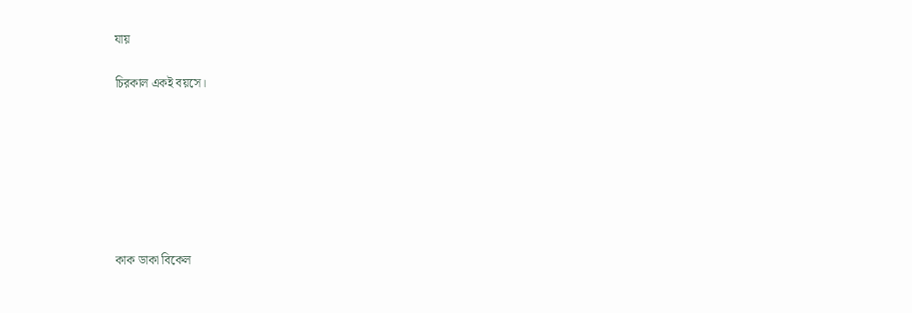যায়

চিরকাল একই বয়সে।







কাক ডাকা বিকেল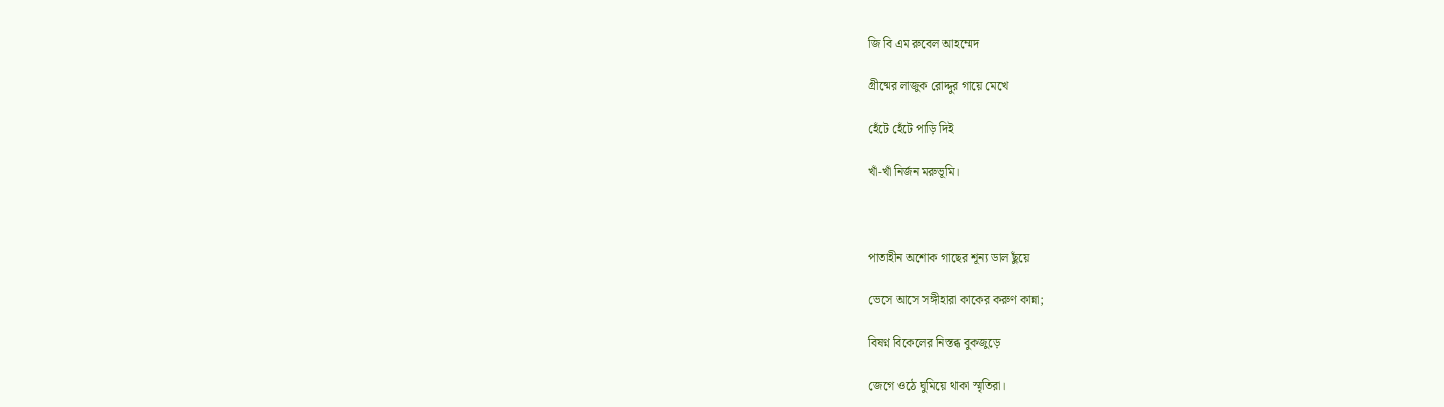জি বি এম রুবেল আহম্মেদ

গ্রীষ্মের লাজুক রোদ্দুর গায়ে মেখে

হেঁটে হেঁটে পাড়ি দিই

খাঁ-খাঁ নির্জন মরুভূমি।



পাতাহীন অশোক গাছের শূন্য ডাল ছুঁয়ে

ভেসে আসে সঙ্গীহারা কাকের করুণ কান্না;

বিষণ্ন বিকেলের নিস্তব্ধ বুকজুড়ে

জেগে ওঠে ঘুমিয়ে থাকা স্মৃতিরা।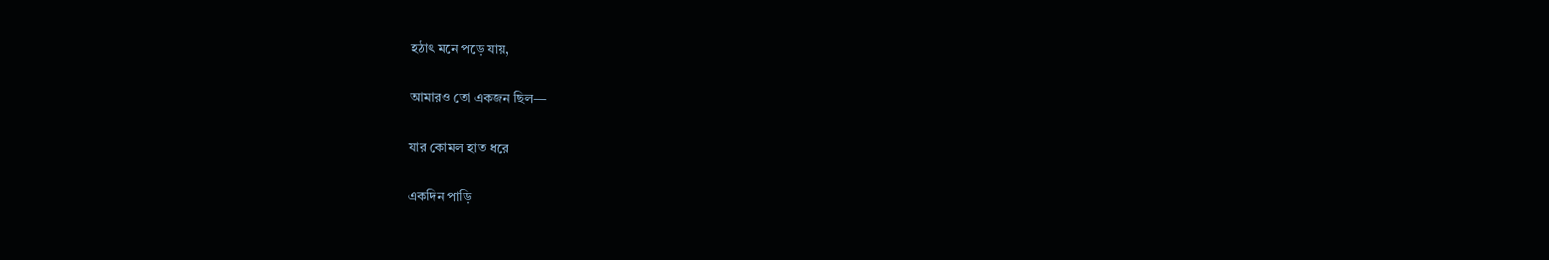হঠাৎ মনে পড়ে যায়,

আমারও তো একজন ছিল—

যার কোমল হাত ধরে

একদিন পাড়ি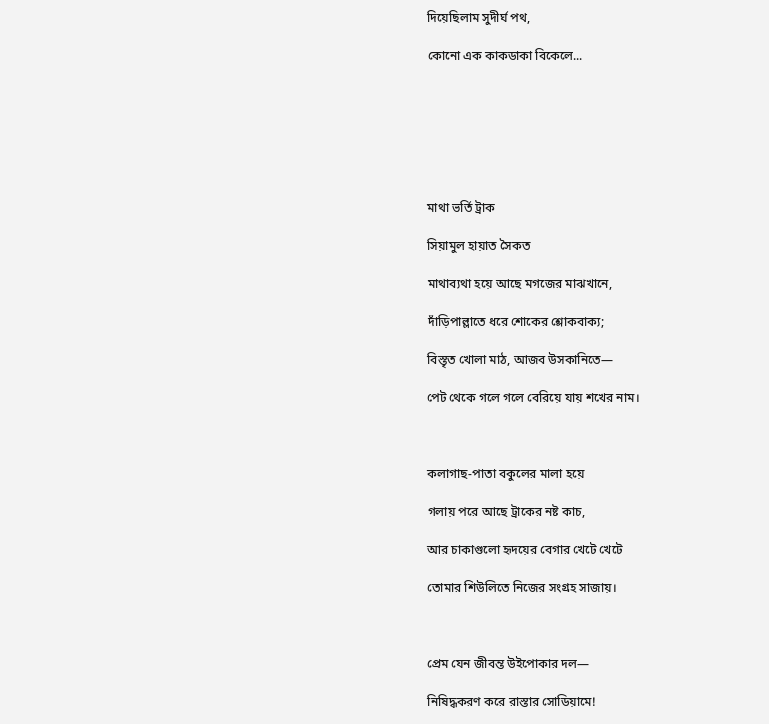দিয়েছিলাম সুদীর্ঘ পথ,

কোনো এক কাকডাকা বিকেলে...







মাথা ভর্তি ট্রাক

সিয়ামুল হায়াত সৈকত

মাথাব্যথা হয়ে আছে মগজের মাঝখানে,

দাঁড়িপাল্লাতে ধরে শোকের শ্লোকবাক্য;

বিস্তৃত খোলা মাঠ, আজব উসকানিতে—

পেট থেকে গলে গলে বেরিয়ে যায় শখের নাম।



কলাগাছ-পাতা বকুলের মালা হয়ে

গলায় পরে আছে ট্রাকের নষ্ট কাচ,

আর চাকাগুলো হৃদয়ের বেগার খেটে খেটে

তোমার শিউলিতে নিজের সংগ্রহ সাজায়।



প্রেম যেন জীবন্ত উইপোকার দল—

নিষিদ্ধকরণ করে রাস্তার সোডিয়ামে!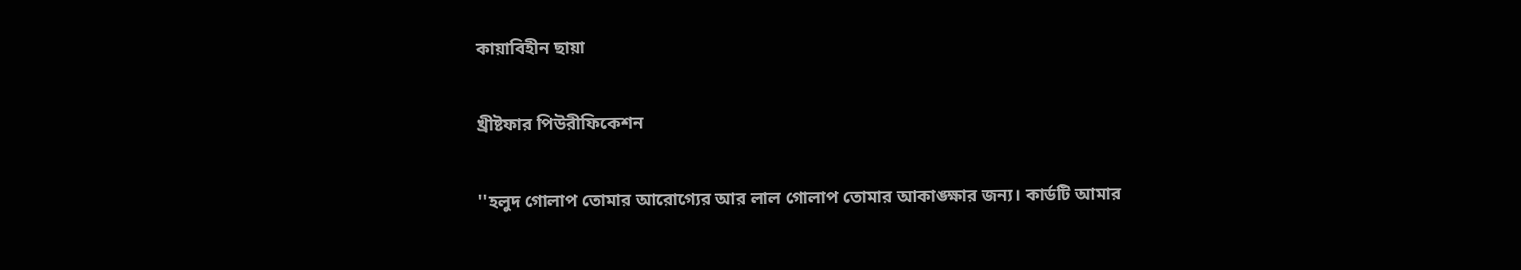কায়াবিহীন ছায়া

খ্রীষ্টফার পিউরীফিকেশন

''হলুদ গোলাপ তোমার আরোগ্যের আর লাল গোলাপ তোমার আকাঙ্ক্ষার জন্য। কার্ডটি আমার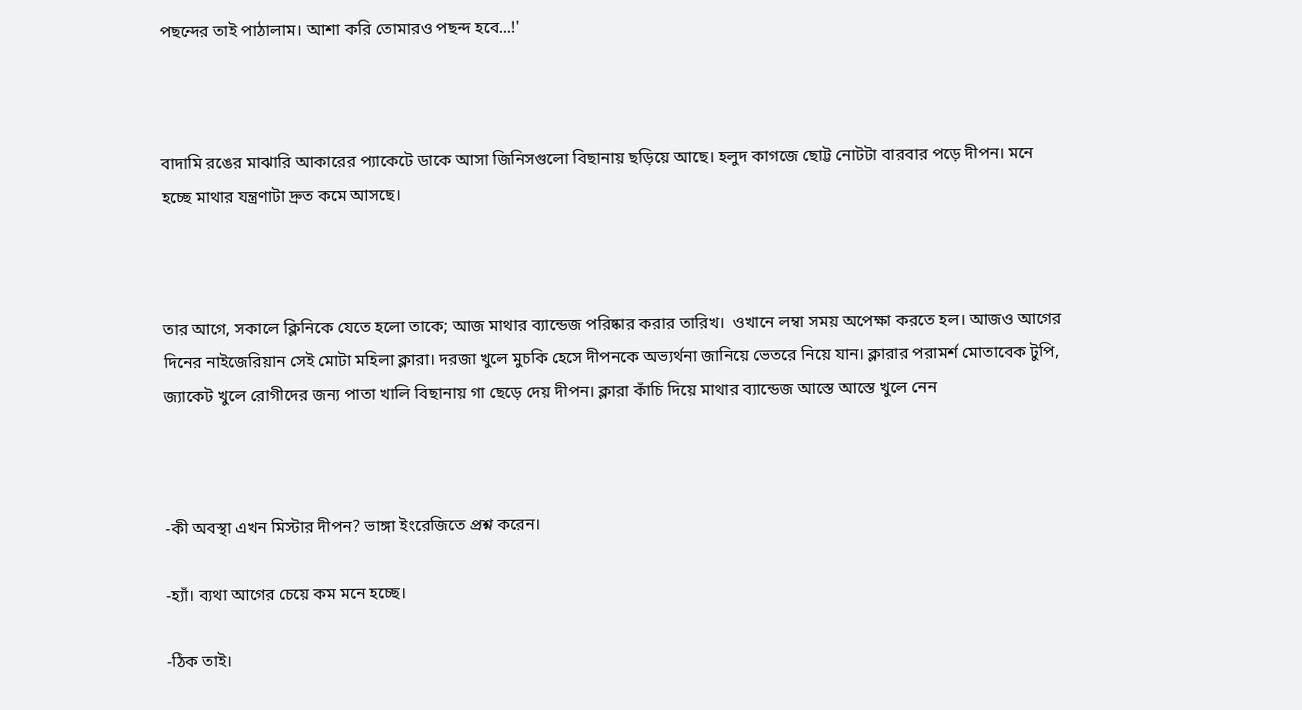পছন্দের তাই পাঠালাম। আশা করি তোমারও পছন্দ হবে...!'



বাদামি রঙের মাঝারি আকারের প্যাকেটে ডাকে আসা জিনিসগুলো বিছানায় ছড়িয়ে আছে। হলুদ কাগজে ছোট্ট নোটটা বারবার পড়ে দীপন। মনে হচ্ছে মাথার যন্ত্রণাটা দ্রুত কমে আসছে।



তার আগে, সকালে ক্লিনিকে যেতে হলো তাকে; আজ মাথার ব্যান্ডেজ পরিষ্কার করার তারিখ।  ওখানে লম্বা সময় অপেক্ষা করতে হল। আজও আগের দিনের নাইজেরিয়ান সেই মোটা মহিলা ক্লারা। দরজা খুলে মুচকি হেসে দীপনকে অভ্যর্থনা জানিয়ে ভেতরে নিয়ে যান। ক্লারার পরামর্শ মোতাবেক টুপি, জ্যাকেট খুলে রোগীদের জন্য পাতা খালি বিছানায় গা ছেড়ে দেয় দীপন। ক্লারা কাঁচি দিয়ে মাথার ব্যান্ডেজ আস্তে আস্তে খুলে নেন



-কী অবস্থা এখন মিস্টার দীপন? ভাঙ্গা ইংরেজিতে প্রশ্ন করেন।

-হ্যাঁ। ব্যথা আগের চেয়ে কম মনে হচ্ছে।

-ঠিক তাই।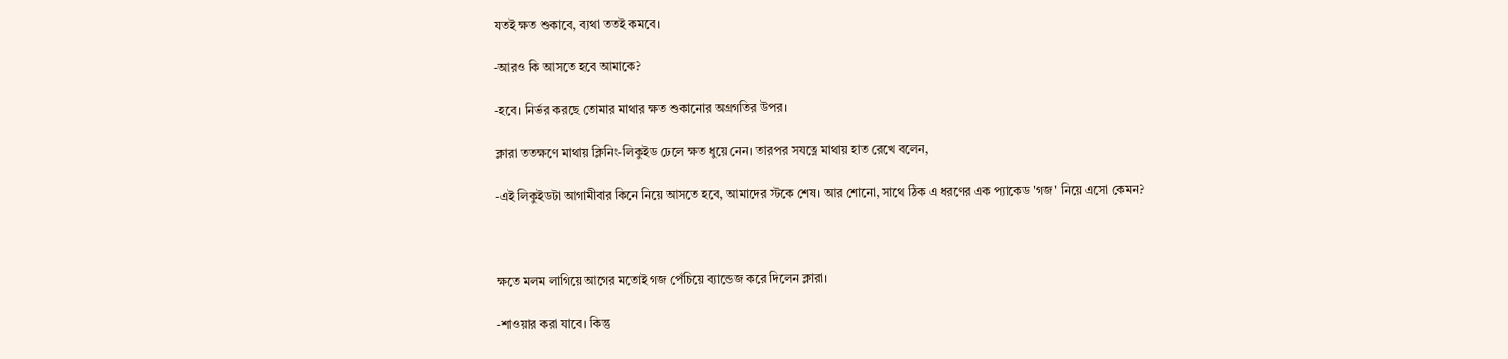যতই ক্ষত শুকাবে, ব্যথা ততই কমবে।

-আরও কি আসতে হবে আমাকে?

-হবে। নির্ভর করছে তোমার মাথার ক্ষত শুকানোর অগ্রগতির উপর।

ক্লারা ততক্ষণে মাথায় ক্লিনিং-লিকুইড ঢেলে ক্ষত ধুয়ে নেন। তারপর সযত্নে মাথায় হাত রেখে বলেন,

-এই লিকুইডটা আগামীবার কিনে নিয়ে আসতে হবে, আমাদের স্টকে শেষ। আর শোনো, সাথে ঠিক এ ধরণের এক প্যাকেড 'গজ' নিয়ে এসো কেমন?



ক্ষতে মলম লাগিয়ে আগের মতোই গজ পেঁচিয়ে ব্যান্ডেজ করে দিলেন ক্লারা।

-শাওয়ার করা যাবে। কিন্তু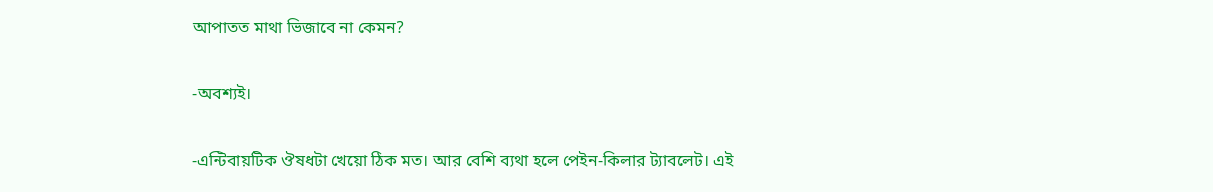আপাতত মাথা ভিজাবে না কেমন?

-অবশ্যই।

-এন্টিবায়টিক ঔষধটা খেয়ো ঠিক মত। আর বেশি ব্যথা হলে পেইন-কিলার ট্যাবলেট। এই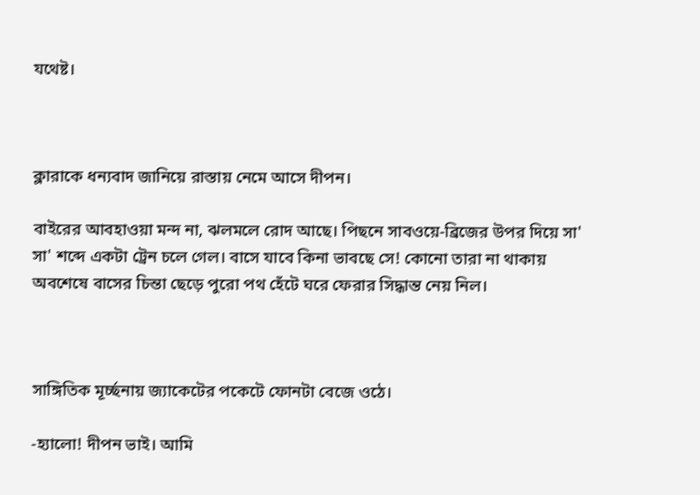যথেষ্ট।



ক্লারাকে ধন্যবাদ জানিয়ে রাস্তায় নেমে আসে দীপন।

বাইরের আবহাওয়া মন্দ না, ঝলমলে রোদ আছে। পিছনে সাবওয়ে-ব্রিজের উপর দিয়ে সা' সা' শব্দে একটা ট্রেন চলে গেল। বাসে যাবে কিনা ভাবছে সে! কোনো তারা না থাকায় অবশেষে বাসের চিন্তা ছেড়ে পুরো পথ হেঁটে ঘরে ফেরার সিদ্ধান্ত নেয় নিল।



সাঙ্গিতিক মূর্চ্ছনায় জ্যাকেটের পকেটে ফোনটা বেজে ওঠে।

-হ্যালো! দীপন ভাই। আমি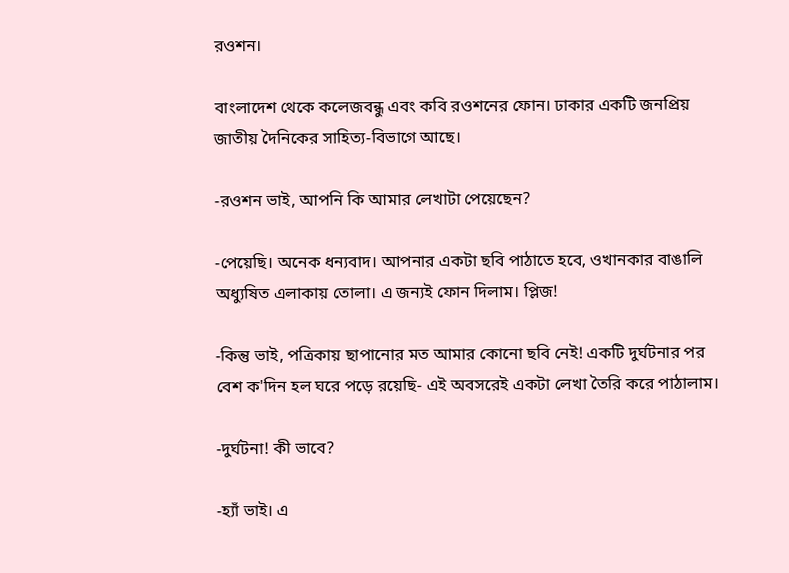রওশন।

বাংলাদেশ থেকে কলেজবন্ধু এবং কবি রওশনের ফোন। ঢাকার একটি জনপ্রিয় জাতীয় দৈনিকের সাহিত্য-বিভাগে আছে।

-রওশন ভাই, আপনি কি আমার লেখাটা পেয়েছেন?

-পেয়েছি। অনেক ধন্যবাদ। আপনার একটা ছবি পাঠাতে হবে, ওখানকার বাঙালি অধ্যুষিত এলাকায় তোলা। এ জন্যই ফোন দিলাম। প্লিজ!

-কিন্তু ভাই, পত্রিকায় ছাপানোর মত আমার কোনো ছবি নেই! একটি দুর্ঘটনার পর বেশ ক'দিন হল ঘরে পড়ে রয়েছি- এই অবসরেই একটা লেখা তৈরি করে পাঠালাম।

-দুর্ঘটনা! কী ভাবে?

-হ্যাঁ ভাই। এ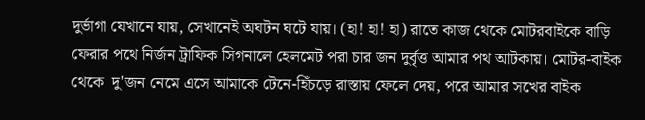দুর্ভাগা যেখানে যায়, সেখানেই অঘটন ঘটে যায়। (হা! হা! হা) রাতে কাজ থেকে মোটরবাইকে বাড়ি ফেরার পথে নির্জন ট্রাফিক সিগনালে হেলমেট পরা চার জন দুর্বৃত্ত আমার পথ আটকায়। মোটর-বাইক থেকে  দু'জন নেমে এসে আমাকে টেনে-হিঁচড়ে রাস্তায় ফেলে দেয়, পরে আমার সখের বাইক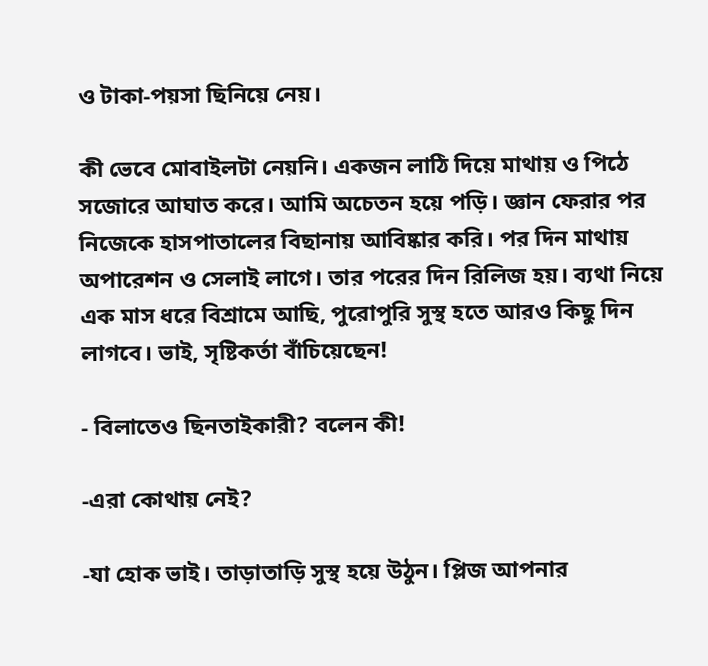ও টাকা-পয়সা ছিনিয়ে নেয়।

কী ভেবে মোবাইলটা নেয়নি। একজন লাঠি দিয়ে মাথায় ও পিঠে সজোরে আঘাত করে। আমি অচেতন হয়ে পড়ি। জ্ঞান ফেরার পর নিজেকে হাসপাতালের বিছানায় আবিষ্কার করি। পর দিন মাথায় অপারেশন ও সেলাই লাগে। তার পরের দিন রিলিজ হয়। ব‍্যথা নিয়ে এক মাস ধরে বিশ্রামে আছি, পুরোপুরি সুস্থ হতে আরও কিছু দিন লাগবে। ভাই, সৃষ্টিকর্তা বাঁচিয়েছেন!

- বিলাতেও ছিনতাইকারী? বলেন কী!

-এরা কোথায় নেই?

-যা হোক ভাই। তাড়াতাড়ি সুস্থ হয়ে উঠুন। প্লিজ আপনার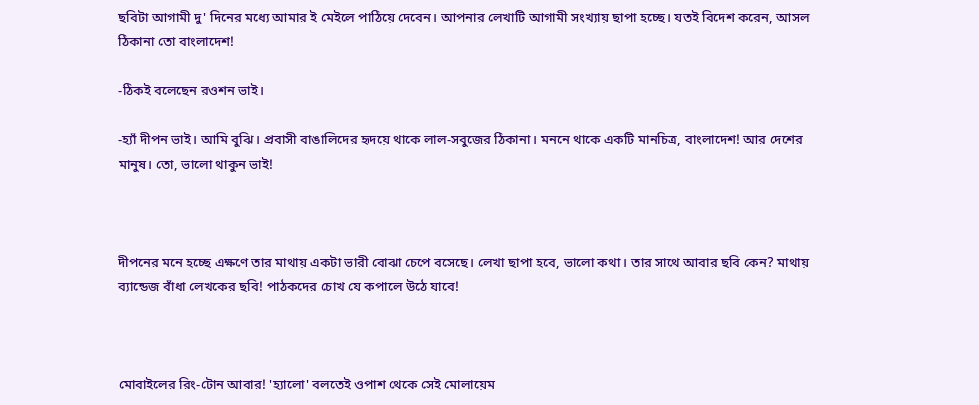ছবিটা আগামী দু' দিনের মধ্যে আমার ই মেইলে পাঠিয়ে দেবেন। আপনার লেখাটি আগামী সংখ্যায় ছাপা হচ্ছে। যতই বিদেশ করেন, আসল ঠিকানা তো বাংলাদেশ!

-ঠিকই বলেছেন রওশন ভাই।

-হ্যাঁ দীপন ভাই। আমি বুঝি। প্রবাসী বাঙালিদের হৃদয়ে থাকে লাল-সবুজের ঠিকানা। মননে থাকে একটি মানচিত্র, বাংলাদেশ! আর দেশের মানুষ। তো, ভালো থাকুন ভাই!



দীপনের মনে হচ্ছে এক্ষণে তার মাথায় একটা ভারী বোঝা চেপে বসেছে। লেখা ছাপা হবে, ভালো কথা। তার সাথে আবার ছবি কেন? মাথায় ব্যান্ডেজ বাঁধা লেখকের ছবি! পাঠকদের চোখ যে কপালে উঠে যাবে!



মোবাইলের রিং-টোন আবার! 'হ্যালো' বলতেই ওপাশ থেকে সেই মোলায়েম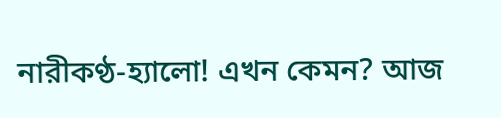নারীকণ্ঠ-হ্যালো! এখন কেমন? আজ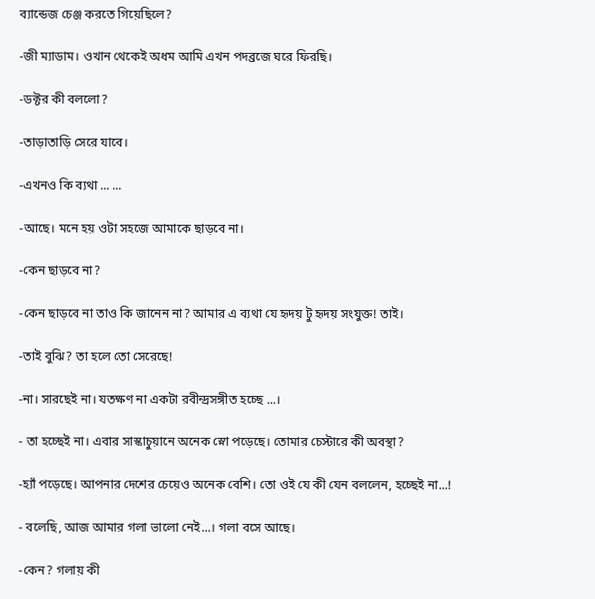ব্যান্ডেজ চেঞ্জ করতে গিয়েছিলে?

-জী ম্যাডাম। ওখান থেকেই অধম আমি এখন পদব্রজে ঘরে ফিরছি।

-ডক্টর কী বললো?

-তাড়াতাড়ি সেরে যাবে।

-এখনও কি ব্যথা ... ...

-আছে। মনে হয় ওটা সহজে আমাকে ছাড়বে না।

-কেন ছাড়বে না?

-কেন ছাড়বে না তাও কি জানেন না? আমার এ ব্যথা যে হৃদয় টু হৃদয় সংযুক্ত! তাই।

-তাই বুঝি? তা হলে তো সেরেছে!

-না। সারছেই না। যতক্ষণ না একটা রবীন্দ্রসঙ্গীত হচ্ছে ...।

- তা হচ্ছেই না। এবার সাস্কাচুয়ানে অনেক স্নো পড়েছে। তোমার চেস্টারে কী অবস্থা?

-হ্যাঁ পড়েছে। আপনার দেশের চেয়েও অনেক বেশি। তো ওই যে কী যেন বললেন, হচ্ছেই না...!

- বলেছি, আজ আমার গলা ভালো নেই...। গলা বসে আছে।

-কেন? গলায় কী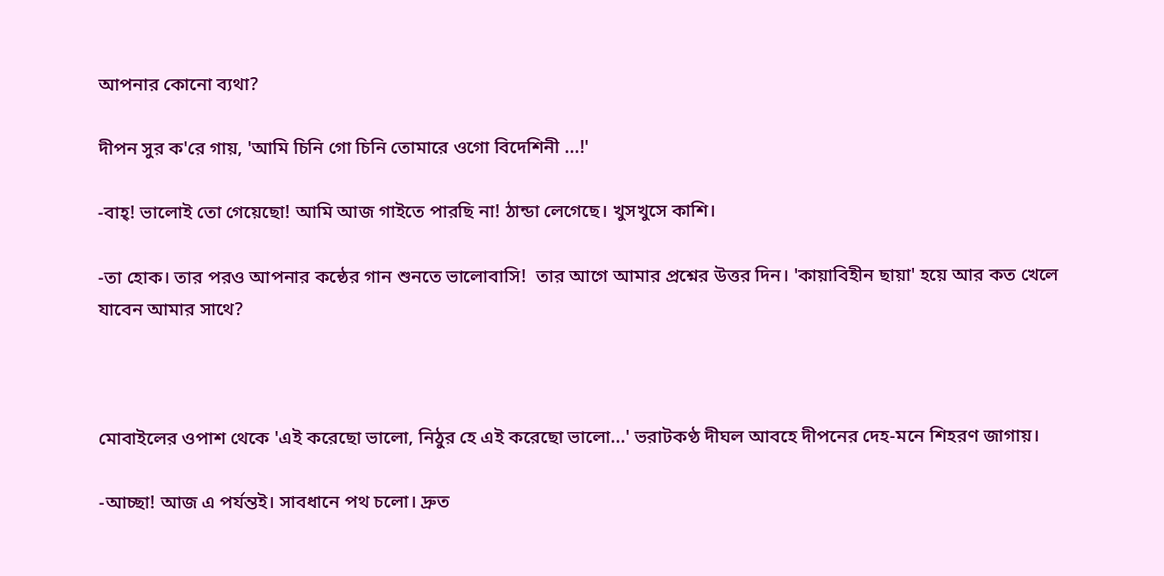আপনার কোনো ব্যথা?

দীপন সুর ক'রে গায়, 'আমি চিনি গো চিনি তোমারে ওগো বিদেশিনী ...!'

-বাহ্! ভালোই তো গেয়েছো! আমি আজ গাইতে পারছি না! ঠান্ডা লেগেছে। খুসখুসে কাশি।

-তা হোক। তার পরও আপনার কন্ঠের গান শুনতে ভালোবাসি!  তার আগে আমার প্রশ্নের উত্তর দিন। 'কায়াবিহীন ছায়া' হয়ে আর কত খেলে যাবেন আমার সাথে?



মোবাইলের ওপাশ থেকে 'এই করেছো ভালো, নিঠুর হে এই করেছো ভালো...' ভরাটকণ্ঠ দীঘল আবহে দীপনের দেহ-মনে শিহরণ জাগায়।

-আচ্ছা! আজ এ পর্যন্তই। সাবধানে পথ চলো। দ্রুত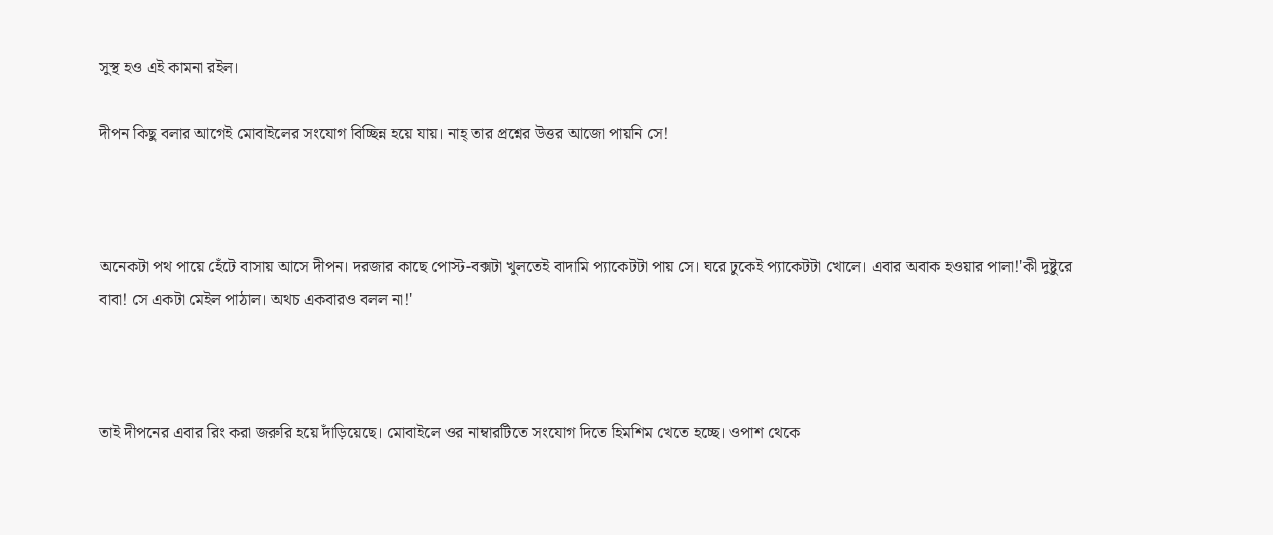সুস্থ হও এই কামনা রইল।

দীপন কিছু বলার আগেই মোবাইলের সংযোগ বিচ্ছিন্ন হয়ে যায়। নাহ্ তার প্রশ্নের উত্তর আজো পায়নি সে!



অনেকটা পথ পায়ে হেঁটে বাসায় আসে দীপন। দরজার কাছে পোস্ট-বক্সটা খুলতেই বাদামি প্যাকেটটা পায় সে। ঘরে ঢুকেই প্যাকেটটা খোলে। এবার অবাক হওয়ার পালা!'কী দুষ্টুরে বাবা! সে একটা মেইল পাঠাল। অথচ একবারও বলল না!'



তাই দীপনের এবার রিং করা জরুরি হয়ে দাঁড়িয়েছে। মোবাইলে ওর নাম্বারটিতে সংযোগ দিতে হিমশিম খেতে হচ্ছে। ওপাশ থেকে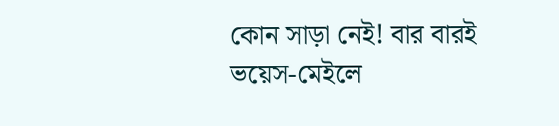কোন সাড়া নেই! বার বারই ভয়েস-মেইলে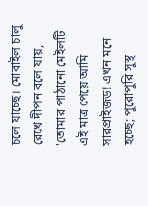চলে যাচ্ছে। মোবাইল চালু রেখে দীপন বলে যায়, 'তোমার পাঠানো মেইলটি এই মাত্র পেয়ে আমি সারপ্রাইজড! এখন মনে হচ্ছে; পুরোপুরি সুস্থ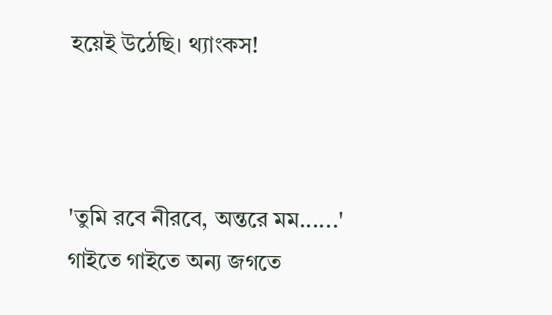হয়েই উঠেছি। থ্যাংকস!



'তুমি রবে নীরবে, অন্তরে মম......' গাইতে গাইতে অন্য জগতে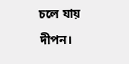চলে যায় দীপন।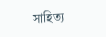সাহিত্য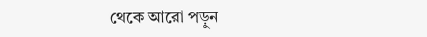থেকে আরো পড়ুন